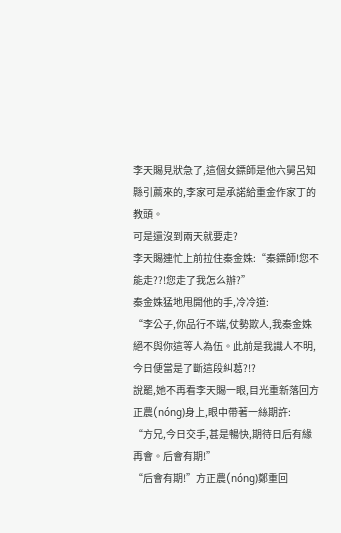李天賜見狀急了,這個女鏢師是他六舅呂知縣引薦來的,李家可是承諾給重金作家丁的教頭。
可是還沒到兩天就要走?
李天賜連忙上前拉住秦金姝:“秦鏢師!您不能走??!您走了我怎么辦?”
秦金姝猛地甩開他的手,冷冷道:
“李公子,你品行不端,仗勢欺人,我秦金姝絕不與你這等人為伍。此前是我識人不明,今日便當是了斷這段糾葛?!?
說罷,她不再看李天賜一眼,目光重新落回方正農(nóng)身上,眼中帶著一絲期許:
“方兄,今日交手,甚是暢快,期待日后有緣再會。后會有期!”
“后會有期!”方正農(nóng)鄭重回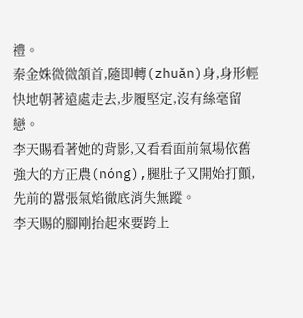禮。
秦金姝微微頷首,隨即轉(zhuǎn)身,身形輕快地朝著遠處走去,步履堅定,沒有絲毫留戀。
李天賜看著她的背影,又看看面前氣場依舊強大的方正農(nóng),腿肚子又開始打顫,先前的囂張氣焰徹底消失無蹤。
李天賜的腳剛抬起來要跨上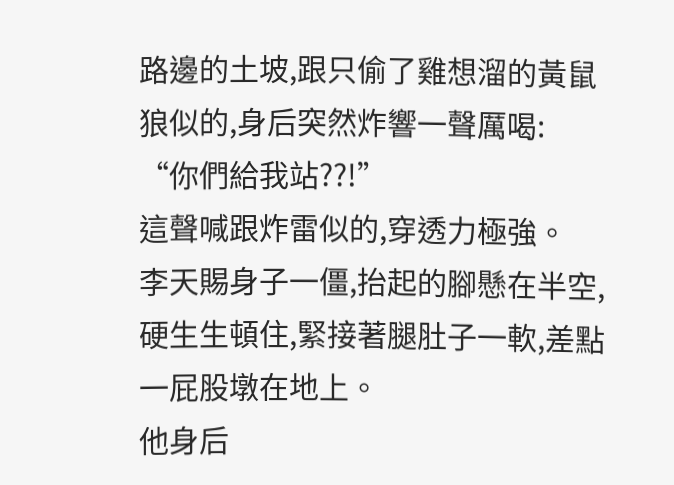路邊的土坡,跟只偷了雞想溜的黃鼠狼似的,身后突然炸響一聲厲喝:
“你們給我站??!”
這聲喊跟炸雷似的,穿透力極強。
李天賜身子一僵,抬起的腳懸在半空,硬生生頓住,緊接著腿肚子一軟,差點一屁股墩在地上。
他身后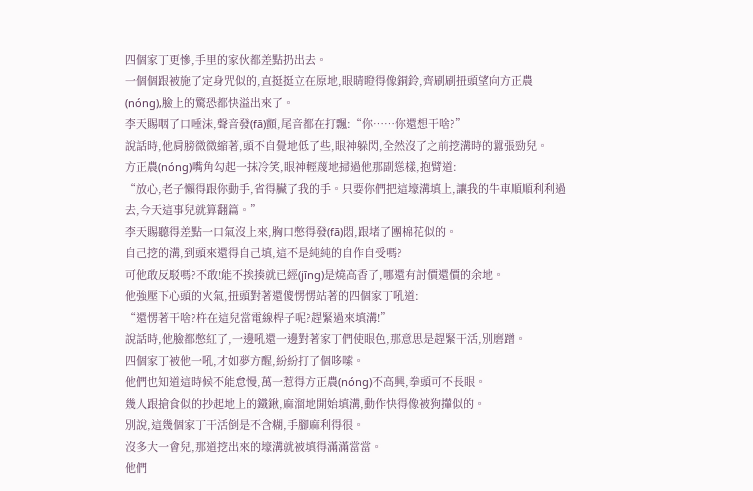四個家丁更慘,手里的家伙都差點扔出去。
一個個跟被施了定身咒似的,直挺挺立在原地,眼睛瞪得像銅鈴,齊刷刷扭頭望向方正農(nóng),臉上的驚恐都快溢出來了。
李天賜咽了口唾沫,聲音發(fā)顫,尾音都在打飄:“你……你還想干啥?”
說話時,他肩膀微微縮著,頭不自覺地低了些,眼神躲閃,全然沒了之前挖溝時的囂張勁兒。
方正農(nóng)嘴角勾起一抹冷笑,眼神輕蔑地掃過他那副慫樣,抱臂道:
“放心,老子懶得跟你動手,省得臟了我的手。只要你們把這壕溝填上,讓我的牛車順順利利過去,今天這事兒就算翻篇。”
李天賜聽得差點一口氣沒上來,胸口憋得發(fā)悶,跟堵了團棉花似的。
自己挖的溝,到頭來還得自己填,這不是純純的自作自受嗎?
可他敢反駁嗎?不敢!能不挨揍就已經(jīng)是燒高香了,哪還有討價還價的余地。
他強壓下心頭的火氣,扭頭對著還傻愣愣站著的四個家丁吼道:
“還愣著干啥?杵在這兒當電線桿子呢?趕緊過來填溝!”
說話時,他臉都憋紅了,一邊吼還一邊對著家丁們使眼色,那意思是趕緊干活,別磨蹭。
四個家丁被他一吼,才如夢方醒,紛紛打了個哆嗦。
他們也知道這時候不能怠慢,萬一惹得方正農(nóng)不高興,拳頭可不長眼。
幾人跟搶食似的抄起地上的鐵鍬,麻溜地開始填溝,動作快得像被狗攆似的。
別說,這幾個家丁干活倒是不含糊,手腳麻利得很。
沒多大一會兒,那道挖出來的壕溝就被填得滿滿當當。
他們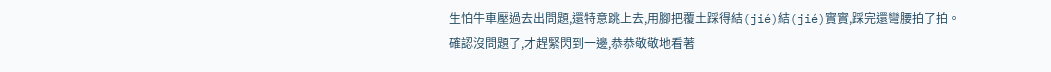生怕牛車壓過去出問題,還特意跳上去,用腳把覆土踩得結(jié)結(jié)實實,踩完還彎腰拍了拍。
確認沒問題了,才趕緊閃到一邊,恭恭敬敬地看著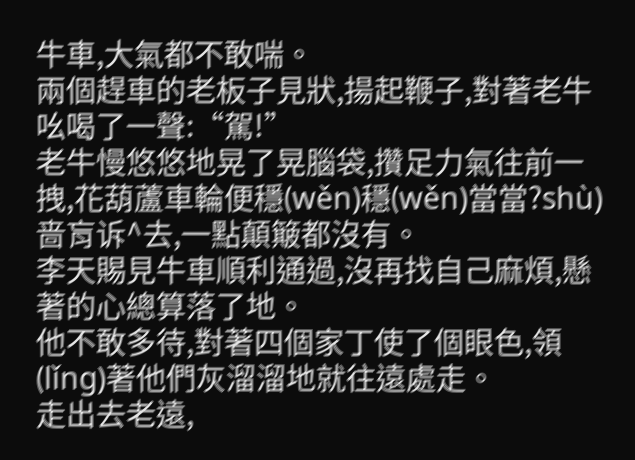牛車,大氣都不敢喘。
兩個趕車的老板子見狀,揚起鞭子,對著老牛吆喝了一聲:“駕!”
老牛慢悠悠地晃了晃腦袋,攢足力氣往前一拽,花葫蘆車輪便穩(wěn)穩(wěn)當當?shù)啬肓诉^去,一點顛簸都沒有。
李天賜見牛車順利通過,沒再找自己麻煩,懸著的心總算落了地。
他不敢多待,對著四個家丁使了個眼色,領(lǐng)著他們灰溜溜地就往遠處走。
走出去老遠,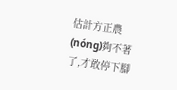估計方正農(nóng)夠不著了,才敢停下腳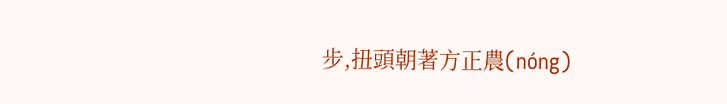步,扭頭朝著方正農(nóng)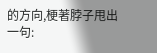的方向,梗著脖子甩出一句: